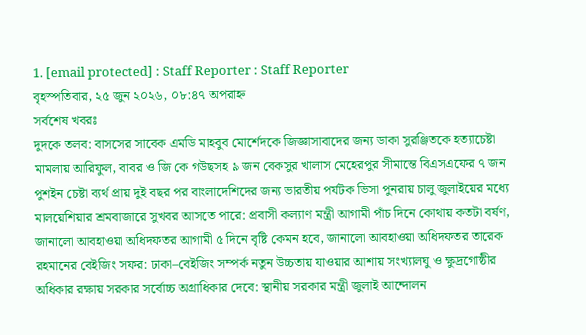1. [email protected] : Staff Reporter : Staff Reporter
বৃহস্পতিবার, ২৫ জুন ২০২৬, ০৮:৪৭ অপরাহ্ন
সর্বশেষ খবরঃ
দুদকে তলব: বাসসের সাবেক এমডি মাহবুব মোর্শেদকে জিজ্ঞাসাবাদের জন্য ডাকা সুরঞ্জিতকে হত্যাচেষ্টা মামলায় আরিফুল, বাবর ও জি কে গউছসহ ৯ জন বেকসুর খালাস মেহেরপুর সীমান্তে বিএসএফের ৭ জন পুশইন চেষ্টা ব্যর্থ প্রায় দুই বছর পর বাংলাদেশিদের জন্য ভারতীয় পর্যটক ভিসা পুনরায় চালু জুলাইয়ের মধ্যে মালয়েশিয়ার শ্রমবাজারে সুখবর আসতে পারে: প্রবাসী কল্যাণ মন্ত্রী আগামী পাঁচ দিনে কোথায় কতটা বর্ষণ, জানালো আবহাওয়া অধিদফতর আগামী ৫ দিনে বৃষ্টি কেমন হবে, জানালো আবহাওয়া অধিদফতর তারেক রহমানের বেইজিং সফর: ঢাকা–বেইজিং সম্পর্ক নতুন উচ্চতায় যাওয়ার আশায় সংখ্যালঘু ও ক্ষুদ্রগোষ্ঠীর অধিকার রক্ষায় সরকার সর্বোচ্চ অগ্রাধিকার দেবে: স্থানীয় সরকার মন্ত্রী জুলাই আন্দোলন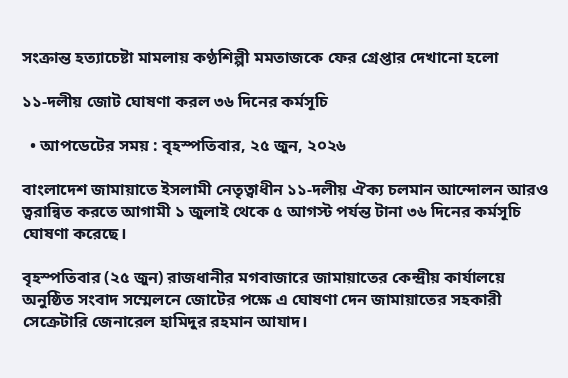সংক্রান্ত হত্যাচেষ্টা মামলায় কণ্ঠশিল্পী মমতাজকে ফের গ্রেপ্তার দেখানো হলো

১১-দলীয় জোট ঘোষণা করল ৩৬ দিনের কর্মসূচি

  • আপডেটের সময় : বৃহস্পতিবার, ২৫ জুন, ২০২৬

বাংলাদেশ জামায়াতে ইসলামী নেতৃত্বাধীন ১১-দলীয় ঐক্য চলমান আন্দোলন আরও ত্বরান্বিত করতে আগামী ১ জুলাই থেকে ৫ আগস্ট পর্যন্ত টানা ৩৬ দিনের কর্মসূচি ঘোষণা করেছে।

বৃহস্পতিবার (২৫ জুন) রাজধানীর মগবাজারে জামায়াতের কেন্দ্রীয় কার্যালয়ে অনুষ্ঠিত সংবাদ সম্মেলনে জোটের পক্ষে এ ঘোষণা দেন জামায়াতের সহকারী সেক্রেটারি জেনারেল হামিদুর রহমান আযাদ।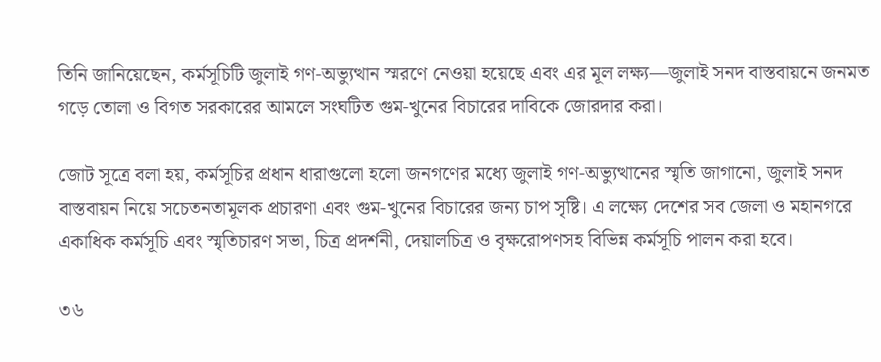তিনি জানিয়েছেন, কর্মসূচিটি জুলাই গণ-অভ্যুত্থান স্মরণে নেওয়া হয়েছে এবং এর মূল লক্ষ্য—জুলাই সনদ বাস্তবায়নে জনমত গড়ে তোলা ও বিগত সরকারের আমলে সংঘটিত গুম-খুনের বিচারের দাবিকে জোরদার করা।

জোট সূত্রে বলা হয়, কর্মসূচির প্রধান ধারাগুলো হলো জনগণের মধ্যে জুলাই গণ-অভ্যুত্থানের স্মৃতি জাগানো, জুলাই সনদ বাস্তবায়ন নিয়ে সচেতনতামূলক প্রচারণা এবং গুম-খুনের বিচারের জন্য চাপ সৃষ্টি। এ লক্ষ্যে দেশের সব জেলা ও মহানগরে একাধিক কর্মসূচি এবং স্মৃতিচারণ সভা, চিত্র প্রদর্শনী, দেয়ালচিত্র ও বৃক্ষরোপণসহ বিভিন্ন কর্মসূচি পালন করা হবে।

৩৬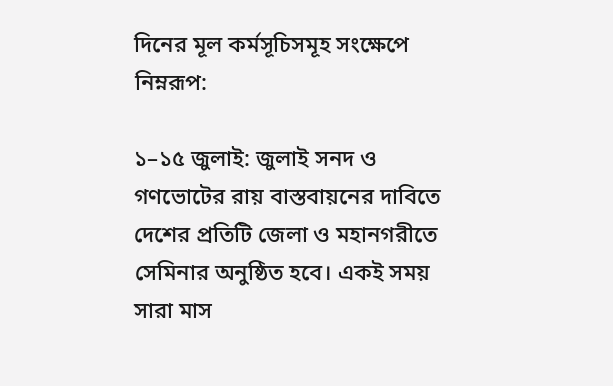দিনের মূল কর্মসূচিসমূহ সংক্ষেপে নিম্নরূপ:

১–১৫ জুলাই: জুলাই সনদ ও গণভোটের রায় বাস্তবায়নের দাবিতে দেশের প্রতিটি জেলা ও মহানগরীতে সেমিনার অনুষ্ঠিত হবে। একই সময় সারা মাস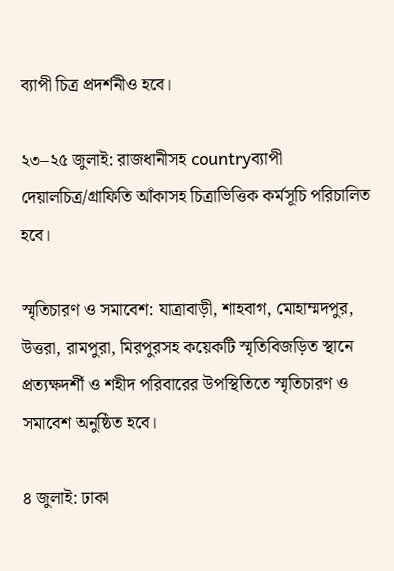ব্যাপী চিত্র প্রদর্শনীও হবে।

২৩–২৫ জুলাই: রাজধানীসহ countryব্যাপী দেয়ালচিত্র/গ্রাফিতি আঁকাসহ চিত্রাভিত্তিক কর্মসূচি পরিচালিত হবে।

স্মৃতিচারণ ও সমাবেশ: যাত্রাবাড়ী, শাহবাগ, মোহাম্মদপুর, উত্তরা, রামপুরা, মিরপুরসহ কয়েকটি স্মৃতিবিজড়িত স্থানে প্রত্যক্ষদর্শী ও শহীদ পরিবারের উপস্থিতিতে স্মৃতিচারণ ও সমাবেশ অনুষ্ঠিত হবে।

৪ জুলাই: ঢাকা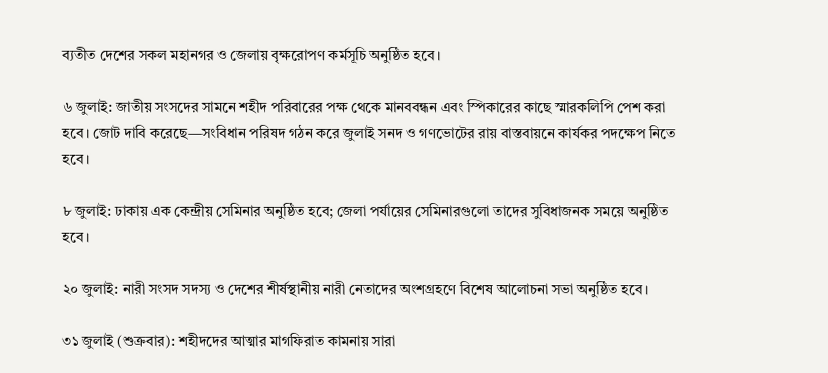ব্যতীত দেশের সকল মহানগর ও জেলায় বৃক্ষরোপণ কর্মসূচি অনুষ্ঠিত হবে।

৬ জুলাই: জাতীয় সংসদের সামনে শহীদ পরিবারের পক্ষ থেকে মানববন্ধন এবং স্পিকারের কাছে স্মারকলিপি পেশ করা হবে। জোট দাবি করেছে—সংবিধান পরিষদ গঠন করে জুলাই সনদ ও গণভোটের রায় বাস্তবায়নে কার্যকর পদক্ষেপ নিতে হবে।

৮ জুলাই: ঢাকায় এক কেন্দ্রীয় সেমিনার অনুষ্ঠিত হবে; জেলা পর্যায়ের সেমিনারগুলো তাদের সুবিধাজনক সময়ে অনুষ্ঠিত হবে।

২০ জুলাই: নারী সংসদ সদস্য ও দেশের শীর্ষস্থানীয় নারী নেতাদের অংশগ্রহণে বিশেষ আলোচনা সভা অনুষ্ঠিত হবে।

৩১ জুলাই (শুক্রবার): শহীদদের আত্মার মাগফিরাত কামনায় সারা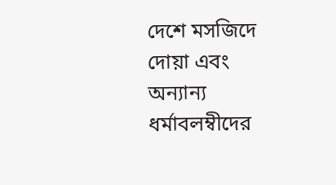দেশে মসজিদে দোয়া এবং অন্যান্য ধর্মাবলম্বীদের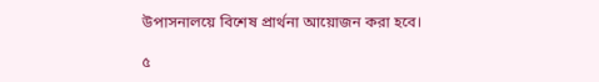উপাসনালয়ে বিশেষ প্রার্থনা আয়োজন করা হবে।

৫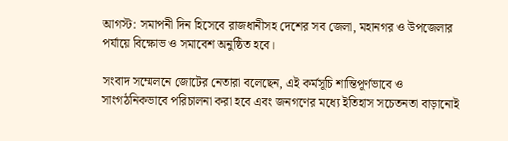আগস্ট: সমাপনী দিন হিসেবে রাজধানীসহ দেশের সব জেলা, মহানগর ও উপজেলার পর্যায়ে বিক্ষোভ ও সমাবেশ অনুষ্ঠিত হবে।

সংবাদ সম্মেলনে জোটের নেতারা বলেছেন, এই কর্মসূচি শান্তিপূর্ণভাবে ও সাংগঠনিকভাবে পরিচালনা করা হবে এবং জনগণের মধ্যে ইতিহাস সচেতনতা বাড়ানোই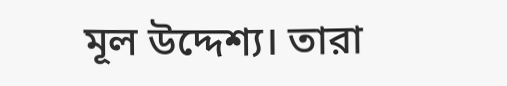মূল উদ্দেশ্য। তারা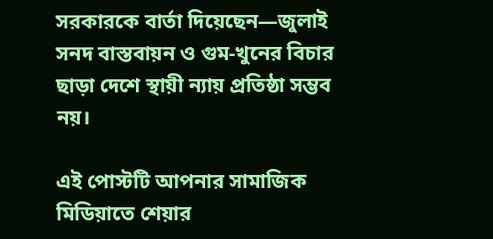সরকারকে বার্তা দিয়েছেন—জুলাই সনদ বাস্তবায়ন ও গুম-খুনের বিচার ছাড়া দেশে স্থায়ী ন্যায় প্রতিষ্ঠা সম্ভব নয়।

এই পোস্টটি আপনার সামাজিক মিডিয়াতে শেয়ার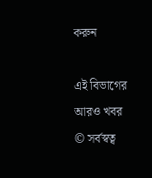করুন

এই বিভাগের আরও খবর
© সর্বস্বত্ব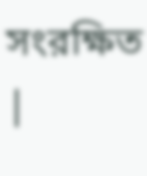সংরক্ষিত |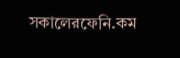সকালেরফেনি.কম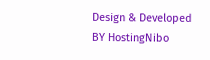Design & Developed BY HostingNibo